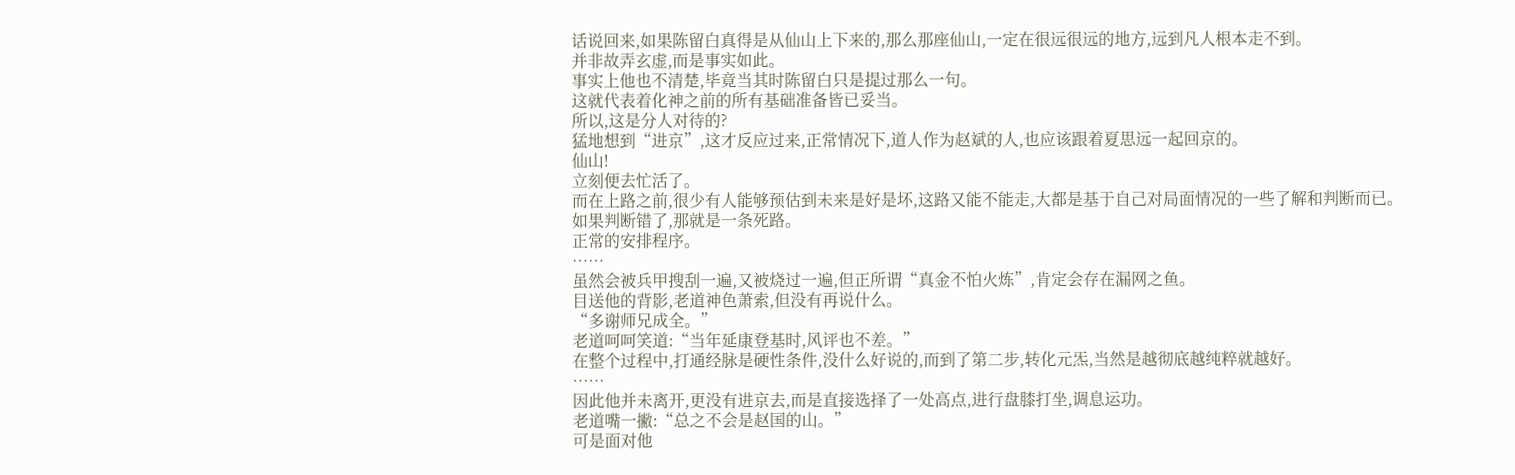话说回来,如果陈留白真得是从仙山上下来的,那么那座仙山,一定在很远很远的地方,远到凡人根本走不到。
并非故弄玄虚,而是事实如此。
事实上他也不清楚,毕竟当其时陈留白只是提过那么一句。
这就代表着化神之前的所有基础准备皆已妥当。
所以,这是分人对待的?
猛地想到“进京”,这才反应过来,正常情况下,道人作为赵斌的人,也应该跟着夏思远一起回京的。
仙山!
立刻便去忙活了。
而在上路之前,很少有人能够预估到未来是好是坏,这路又能不能走,大都是基于自己对局面情况的一些了解和判断而已。
如果判断错了,那就是一条死路。
正常的安排程序。
……
虽然会被兵甲搜刮一遍,又被烧过一遍,但正所谓“真金不怕火炼”,肯定会存在漏网之鱼。
目送他的背影,老道神色萧索,但没有再说什么。
“多谢师兄成全。”
老道呵呵笑道:“当年延康登基时,风评也不差。”
在整个过程中,打通经脉是硬性条件,没什么好说的,而到了第二步,转化元炁,当然是越彻底越纯粹就越好。
……
因此他并未离开,更没有进京去,而是直接选择了一处高点,进行盘膝打坐,调息运功。
老道嘴一撇:“总之不会是赵国的山。”
可是面对他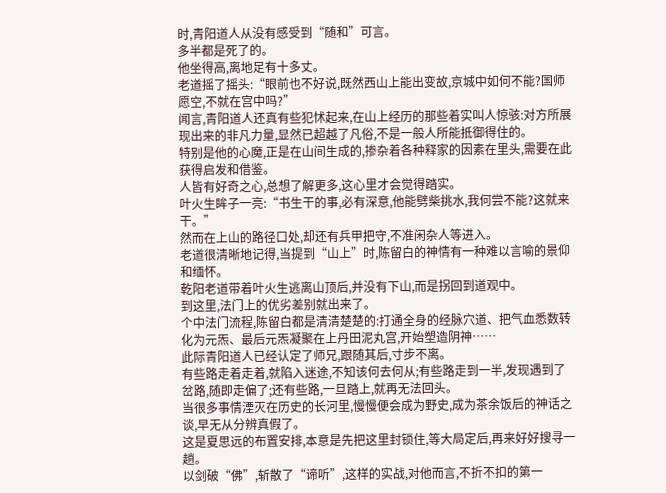时,青阳道人从没有感受到“随和”可言。
多半都是死了的。
他坐得高,离地足有十多丈。
老道摇了摇头:“眼前也不好说,既然西山上能出变故,京城中如何不能?国师愿空,不就在宫中吗?”
闻言,青阳道人还真有些犯怵起来,在山上经历的那些着实叫人惊骇:对方所展现出来的非凡力量,显然已超越了凡俗,不是一般人所能抵御得住的。
特别是他的心魔,正是在山间生成的,掺杂着各种释家的因素在里头,需要在此获得启发和借鉴。
人皆有好奇之心,总想了解更多,这心里才会觉得踏实。
叶火生眸子一亮:“书生干的事,必有深意,他能劈柴挑水,我何尝不能?这就来干。”
然而在上山的路径口处,却还有兵甲把守,不准闲杂人等进入。
老道很清晰地记得,当提到“山上”时,陈留白的神情有一种难以言喻的景仰和缅怀。
乾阳老道带着叶火生逃离山顶后,并没有下山,而是拐回到道观中。
到这里,法门上的优劣差别就出来了。
个中法门流程,陈留白都是清清楚楚的:打通全身的经脉穴道、把气血悉数转化为元炁、最后元炁凝聚在上丹田泥丸宫,开始塑造阴神……
此际青阳道人已经认定了师兄,跟随其后,寸步不离。
有些路走着走着,就陷入迷途,不知该何去何从;有些路走到一半,发现遇到了岔路,随即走偏了;还有些路,一旦踏上,就再无法回头。
当很多事情湮灭在历史的长河里,慢慢便会成为野史,成为茶余饭后的神话之谈,早无从分辨真假了。
这是夏思远的布置安排,本意是先把这里封锁住,等大局定后,再来好好搜寻一趟。
以剑破“佛”,斩散了“谛听”,这样的实战,对他而言,不折不扣的第一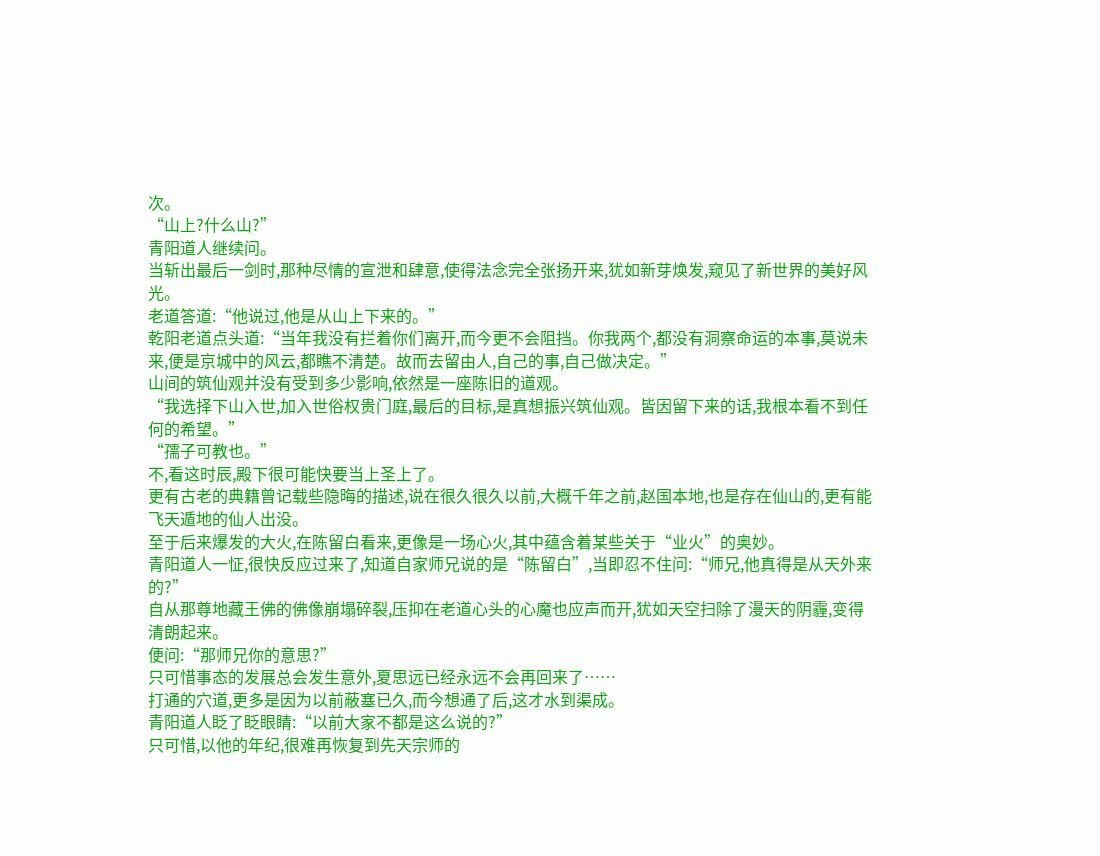次。
“山上?什么山?”
青阳道人继续问。
当斩出最后一剑时,那种尽情的宣泄和肆意,使得法念完全张扬开来,犹如新芽焕发,窥见了新世界的美好风光。
老道答道:“他说过,他是从山上下来的。”
乾阳老道点头道:“当年我没有拦着你们离开,而今更不会阻挡。你我两个,都没有洞察命运的本事,莫说未来,便是京城中的风云,都瞧不清楚。故而去留由人,自己的事,自己做决定。”
山间的筑仙观并没有受到多少影响,依然是一座陈旧的道观。
“我选择下山入世,加入世俗权贵门庭,最后的目标,是真想振兴筑仙观。皆因留下来的话,我根本看不到任何的希望。”
“孺子可教也。”
不,看这时辰,殿下很可能快要当上圣上了。
更有古老的典籍曾记载些隐晦的描述,说在很久很久以前,大概千年之前,赵国本地,也是存在仙山的,更有能飞天遁地的仙人出没。
至于后来爆发的大火,在陈留白看来,更像是一场心火,其中蕴含着某些关于“业火”的奥妙。
青阳道人一怔,很快反应过来了,知道自家师兄说的是“陈留白”,当即忍不住问:“师兄,他真得是从天外来的?”
自从那尊地藏王佛的佛像崩塌碎裂,压抑在老道心头的心魔也应声而开,犹如天空扫除了漫天的阴霾,变得清朗起来。
便问:“那师兄你的意思?”
只可惜事态的发展总会发生意外,夏思远已经永远不会再回来了……
打通的穴道,更多是因为以前蔽塞已久,而今想通了后,这才水到渠成。
青阳道人眨了眨眼睛:“以前大家不都是这么说的?”
只可惜,以他的年纪,很难再恢复到先天宗师的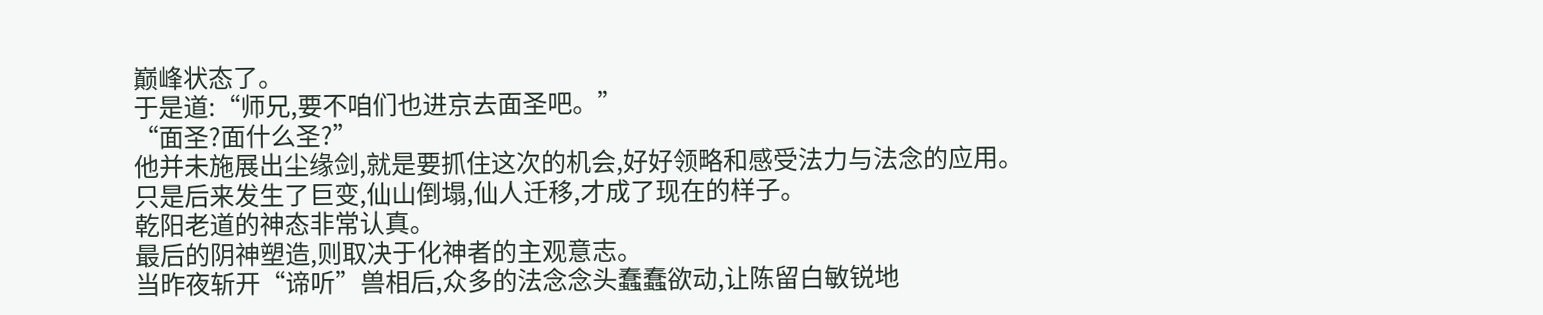巅峰状态了。
于是道:“师兄,要不咱们也进京去面圣吧。”
“面圣?面什么圣?”
他并未施展出尘缘剑,就是要抓住这次的机会,好好领略和感受法力与法念的应用。
只是后来发生了巨变,仙山倒塌,仙人迁移,才成了现在的样子。
乾阳老道的神态非常认真。
最后的阴神塑造,则取决于化神者的主观意志。
当昨夜斩开“谛听”兽相后,众多的法念念头蠢蠢欲动,让陈留白敏锐地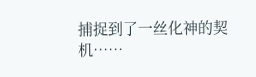捕捉到了一丝化神的契机……